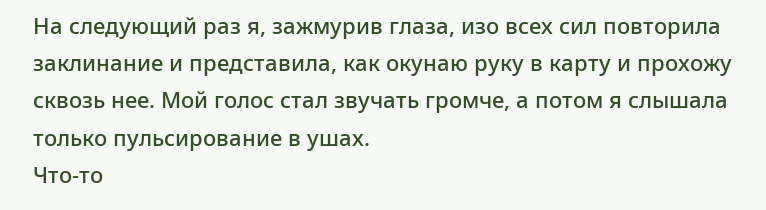На следующий раз я, зажмурив глаза, изо всех сил повторила заклинание и представила, как окунаю руку в карту и прохожу сквозь нее. Мой голос стал звучать громче, а потом я слышала только пульсирование в ушах.
Что-то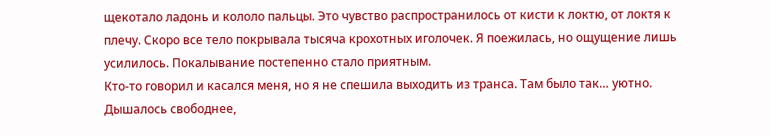щекотало ладонь и кололо пальцы. Это чувство распространилось от кисти к локтю, от локтя к плечу. Скоро все тело покрывала тысяча крохотных иголочек. Я поежилась, но ощущение лишь усилилось. Покалывание постепенно стало приятным.
Кто-то говорил и касался меня, но я не спешила выходить из транса. Там было так… уютно. Дышалось свободнее,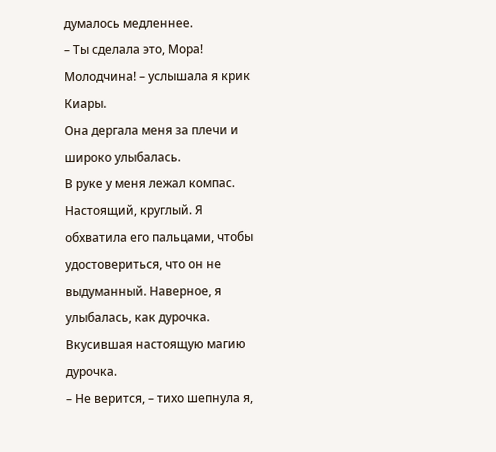думалось медленнее.
– Ты сделала это, Мора! Молодчина! – услышала я крик Киары.
Она дергала меня за плечи и широко улыбалась.
В руке у меня лежал компас. Настоящий, круглый. Я обхватила его пальцами, чтобы удостовериться, что он не выдуманный. Наверное, я улыбалась, как дурочка. Вкусившая настоящую магию дурочка.
– Не верится, – тихо шепнула я,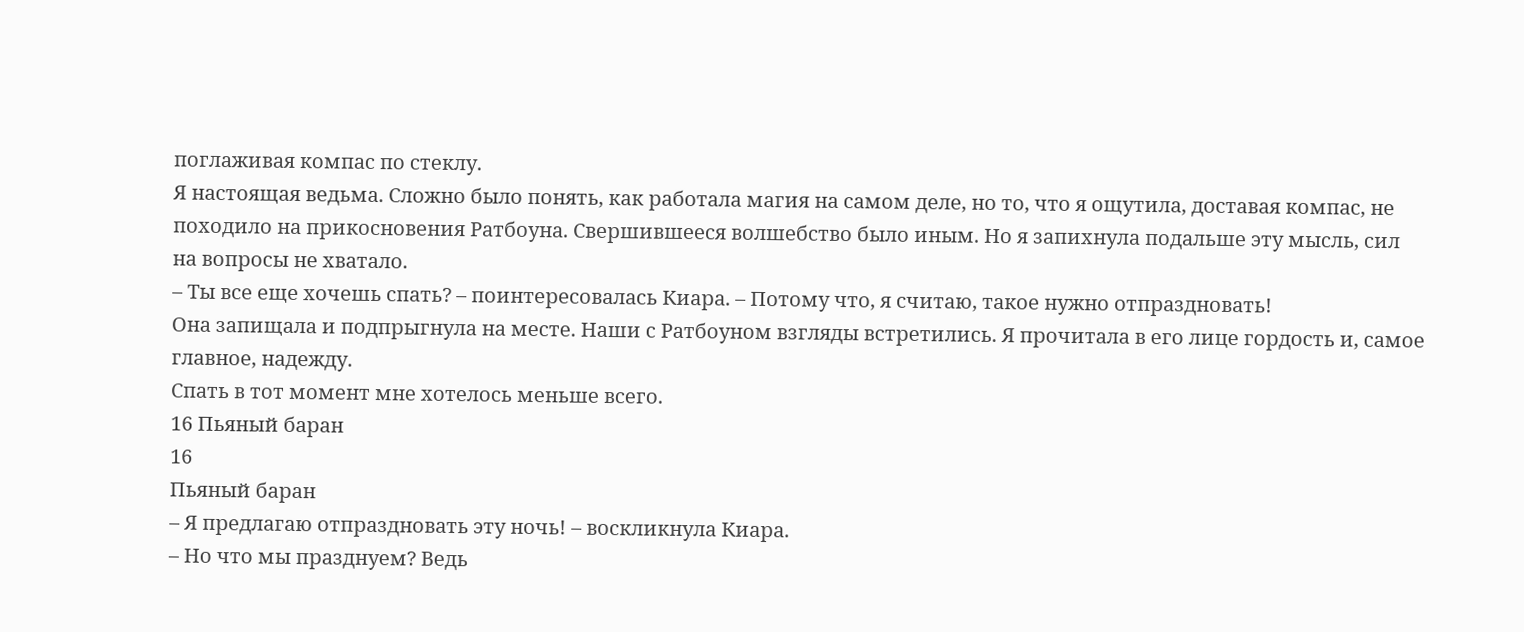поглаживая компас по стеклу.
Я настоящая ведьма. Сложно было понять, как работала магия на самом деле, но то, что я ощутила, доставая компас, не походило на прикосновения Ратбоуна. Свершившееся волшебство было иным. Но я запихнула подальше эту мысль, сил на вопросы не хватало.
– Ты все еще хочешь спать? – поинтересовалась Киара. – Потому что, я считаю, такое нужно отпраздновать!
Она запищала и подпрыгнула на месте. Наши с Ратбоуном взгляды встретились. Я прочитала в его лице гордость и, самое главное, надежду.
Спать в тот момент мне хотелось меньше всего.
16 Пьяный баран
16
Пьяный баран
– Я предлагаю отпраздновать эту ночь! – воскликнула Киара.
– Но что мы празднуем? Ведь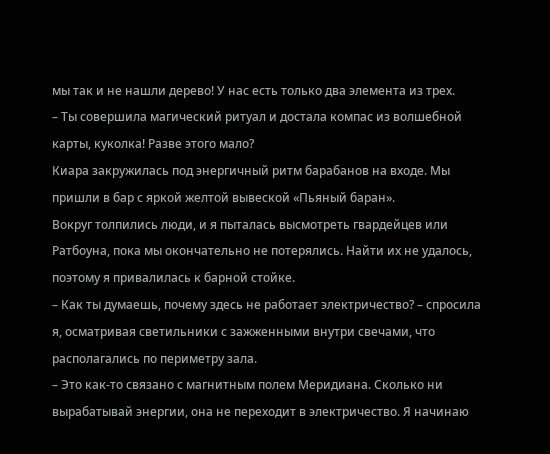мы так и не нашли дерево! У нас есть только два элемента из трех.
– Ты совершила магический ритуал и достала компас из волшебной карты, куколка! Разве этого мало?
Киара закружилась под энергичный ритм барабанов на входе. Мы пришли в бар с яркой желтой вывеской «Пьяный баран».
Вокруг толпились люди, и я пыталась высмотреть гвардейцев или Ратбоуна, пока мы окончательно не потерялись. Найти их не удалось, поэтому я привалилась к барной стойке.
– Как ты думаешь, почему здесь не работает электричество? – спросила я, осматривая светильники с зажженными внутри свечами, что располагались по периметру зала.
– Это как-то связано с магнитным полем Меридиана. Сколько ни вырабатывай энергии, она не переходит в электричество. Я начинаю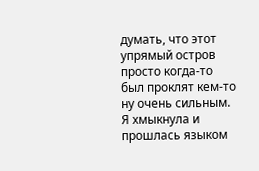думать, что этот упрямый остров просто когда-то был проклят кем-то ну очень сильным.
Я хмыкнула и прошлась языком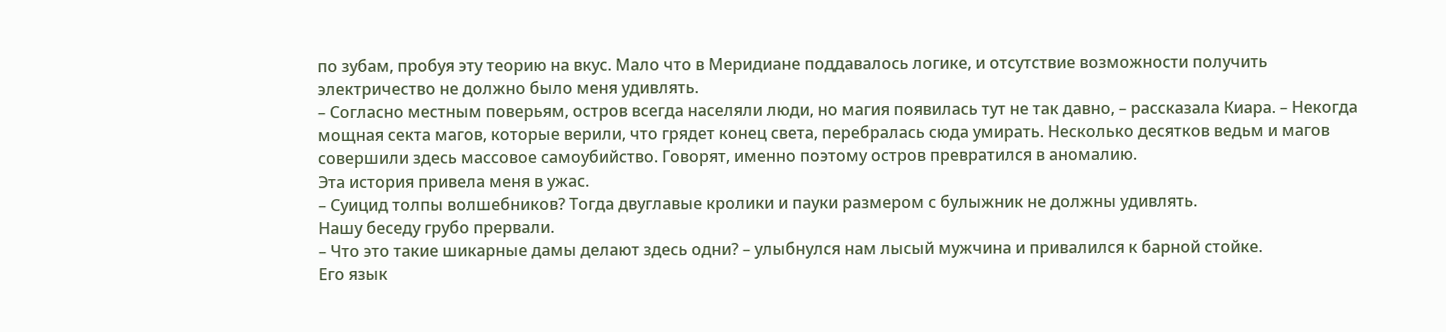по зубам, пробуя эту теорию на вкус. Мало что в Меридиане поддавалось логике, и отсутствие возможности получить электричество не должно было меня удивлять.
– Согласно местным поверьям, остров всегда населяли люди, но магия появилась тут не так давно, – рассказала Киара. – Некогда мощная секта магов, которые верили, что грядет конец света, перебралась сюда умирать. Несколько десятков ведьм и магов совершили здесь массовое самоубийство. Говорят, именно поэтому остров превратился в аномалию.
Эта история привела меня в ужас.
– Суицид толпы волшебников? Тогда двуглавые кролики и пауки размером с булыжник не должны удивлять.
Нашу беседу грубо прервали.
– Что это такие шикарные дамы делают здесь одни? – улыбнулся нам лысый мужчина и привалился к барной стойке.
Его язык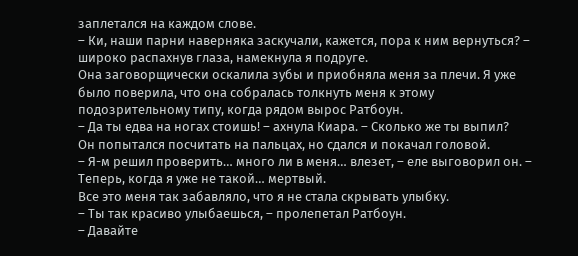заплетался на каждом слове.
– Ки, наши парни наверняка заскучали, кажется, пора к ним вернуться? – широко распахнув глаза, намекнула я подруге.
Она заговорщически оскалила зубы и приобняла меня за плечи. Я уже было поверила, что она собралась толкнуть меня к этому подозрительному типу, когда рядом вырос Ратбоун.
– Да ты едва на ногах стоишь! – ахнула Киара. – Сколько же ты выпил?
Он попытался посчитать на пальцах, но сдался и покачал головой.
– Я-м решил проверить… много ли в меня… влезет, – еле выговорил он. – Теперь, когда я уже не такой… мертвый.
Все это меня так забавляло, что я не стала скрывать улыбку.
– Ты так красиво улыбаешься, – пролепетал Ратбоун.
– Давайте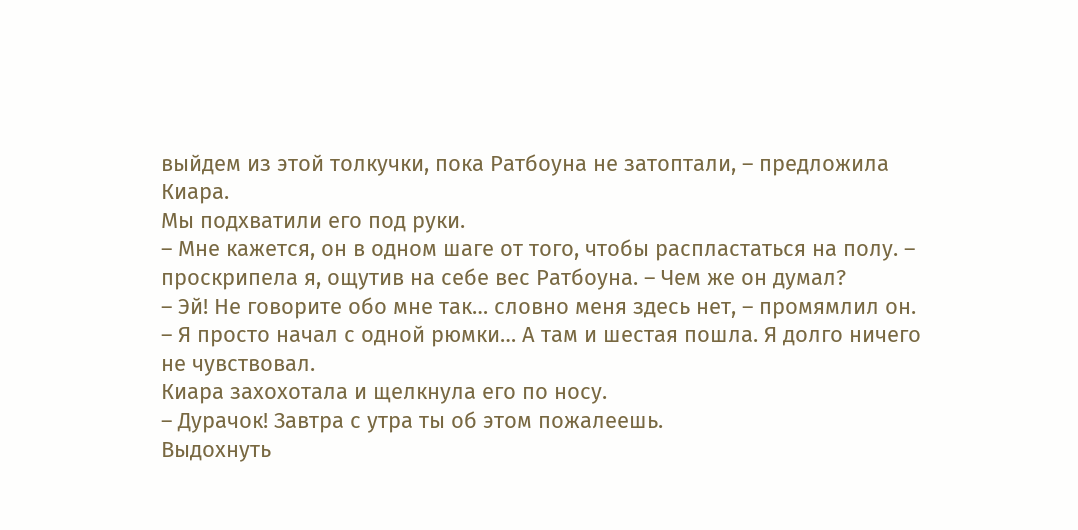выйдем из этой толкучки, пока Ратбоуна не затоптали, – предложила Киара.
Мы подхватили его под руки.
– Мне кажется, он в одном шаге от того, чтобы распластаться на полу. – проскрипела я, ощутив на себе вес Ратбоуна. – Чем же он думал?
– Эй! Не говорите обо мне так… словно меня здесь нет, – промямлил он. – Я просто начал с одной рюмки… А там и шестая пошла. Я долго ничего не чувствовал.
Киара захохотала и щелкнула его по носу.
– Дурачок! Завтра с утра ты об этом пожалеешь.
Выдохнуть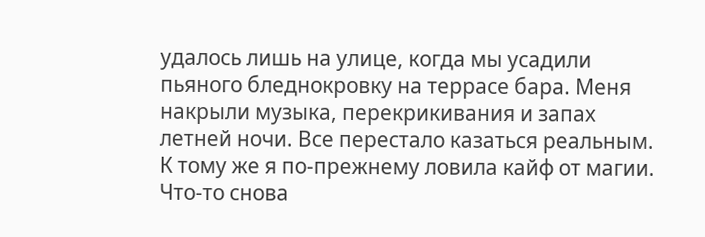удалось лишь на улице, когда мы усадили пьяного бледнокровку на террасе бара. Меня накрыли музыка, перекрикивания и запах летней ночи. Все перестало казаться реальным.
К тому же я по-прежнему ловила кайф от магии. Что-то снова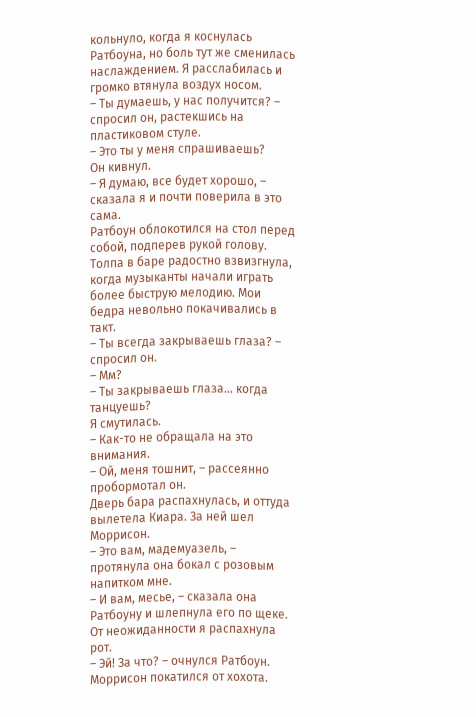кольнуло, когда я коснулась Ратбоуна, но боль тут же сменилась наслаждением. Я расслабилась и громко втянула воздух носом.
– Ты думаешь, у нас получится? – спросил он, растекшись на пластиковом стуле.
– Это ты у меня спрашиваешь?
Он кивнул.
– Я думаю, все будет хорошо, – сказала я и почти поверила в это сама.
Ратбоун облокотился на стол перед собой, подперев рукой голову. Толпа в баре радостно взвизгнула, когда музыканты начали играть более быструю мелодию. Мои бедра невольно покачивались в такт.
– Ты всегда закрываешь глаза? – спросил он.
– Мм?
– Ты закрываешь глаза… когда танцуешь?
Я смутилась.
– Как-то не обращала на это внимания.
– Ой, меня тошнит, – рассеянно пробормотал он.
Дверь бара распахнулась, и оттуда вылетела Киара. За ней шел Моррисон.
– Это вам, мадемуазель, – протянула она бокал с розовым напитком мне.
– И вам, месье, – сказала она Ратбоуну и шлепнула его по щеке.
От неожиданности я распахнула рот.
– Эй! За что? – очнулся Ратбоун.
Моррисон покатился от хохота.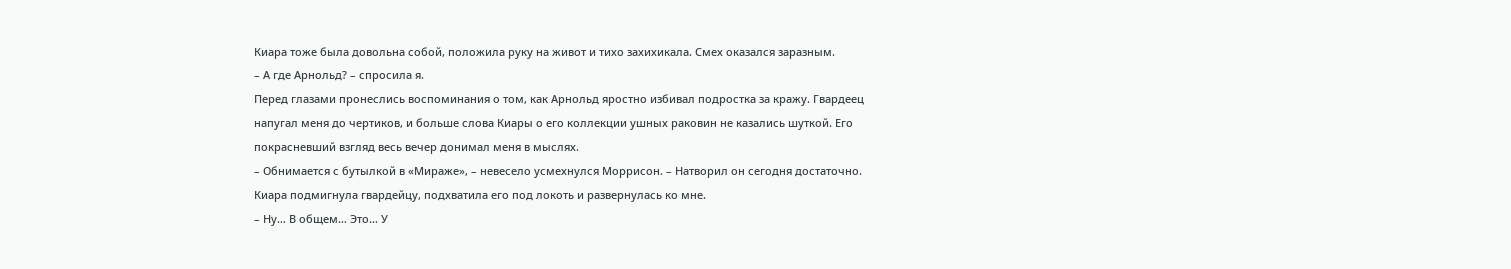Киара тоже была довольна собой, положила руку на живот и тихо захихикала. Смех оказался заразным.
– А где Арнольд? – спросила я.
Перед глазами пронеслись воспоминания о том, как Арнольд яростно избивал подростка за кражу. Гвардеец напугал меня до чертиков, и больше слова Киары о его коллекции ушных раковин не казались шуткой. Его покрасневший взгляд весь вечер донимал меня в мыслях.
– Обнимается с бутылкой в «Мираже», – невесело усмехнулся Моррисон. – Натворил он сегодня достаточно.
Киара подмигнула гвардейцу, подхватила его под локоть и развернулась ко мне.
– Ну… В общем… Это… У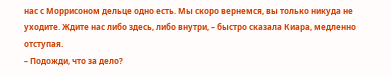нас с Моррисоном дельце одно есть. Мы скоро вернемся, вы только никуда не уходите. Ждите нас либо здесь, либо внутри, – быстро сказала Киара, медленно отступая.
– Подожди, что за дело?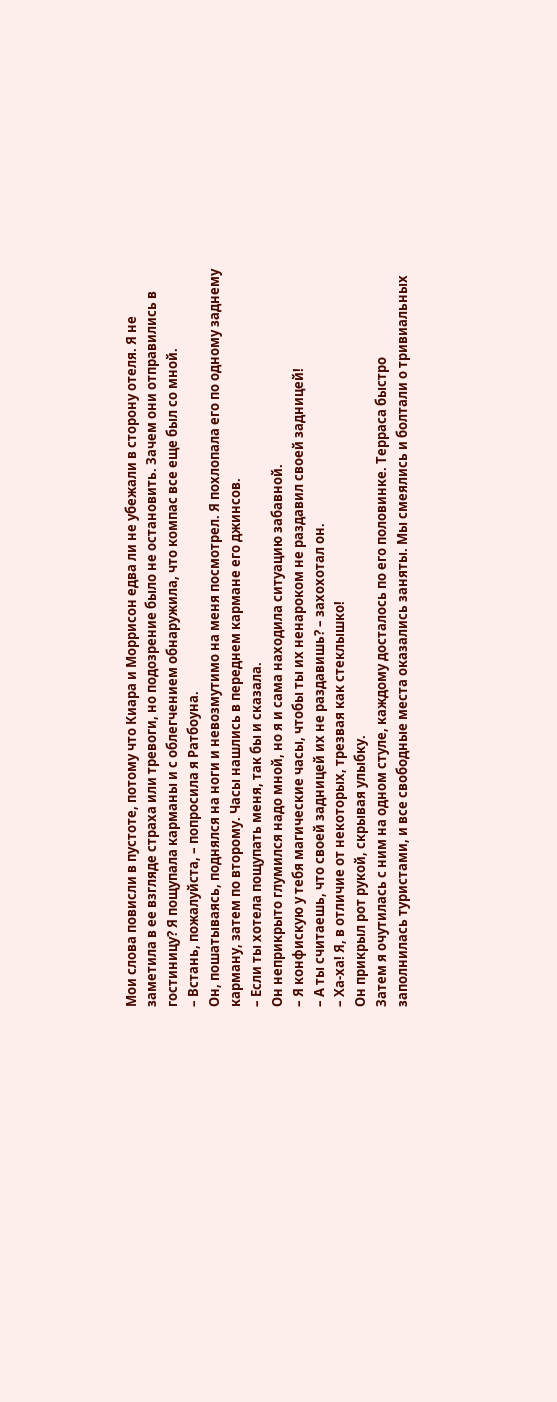Мои слова повисли в пустоте, потому что Киара и Моррисон едва ли не убежали в сторону отеля. Я не заметила в ее взгляде страха или тревоги, но подозрение было не остановить. Зачем они отправились в гостиницу? Я пощупала карманы и с облегчением обнаружила, что компас все еще был со мной.
– Встань, пожалуйста, – попросила я Ратбоуна.
Он, пошатываясь, поднялся на ноги и невозмутимо на меня посмотрел. Я похлопала его по одному заднему карману, затем по второму. Часы нашлись в переднем кармане его джинсов.
– Если ты хотела пощупать меня, так бы и сказала.
Он неприкрыто глумился надо мной, но я и сама находила ситуацию забавной.
– Я конфискую у тебя магические часы, чтобы ты их ненароком не раздавил своей задницей!
– А ты считаешь, что своей задницей их не раздавишь? – захохотал он.
– Ха-ха! Я, в отличие от некоторых, трезвая как стеклышко!
Он прикрыл рот рукой, скрывая улыбку.
Затем я очутилась с ним на одном стуле, каждому досталось по его половинке. Терраса быстро заполнилась туристами, и все свободные места оказались заняты. Мы смеялись и болтали о тривиальных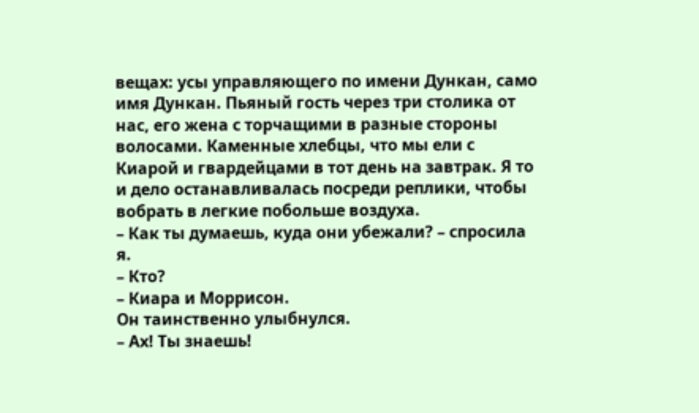вещах: усы управляющего по имени Дункан, само имя Дункан. Пьяный гость через три столика от нас, его жена с торчащими в разные стороны волосами. Каменные хлебцы, что мы ели с Киарой и гвардейцами в тот день на завтрак. Я то и дело останавливалась посреди реплики, чтобы вобрать в легкие побольше воздуха.
– Как ты думаешь, куда они убежали? – спросила я.
– Кто?
– Киара и Моррисон.
Он таинственно улыбнулся.
– Ах! Ты знаешь!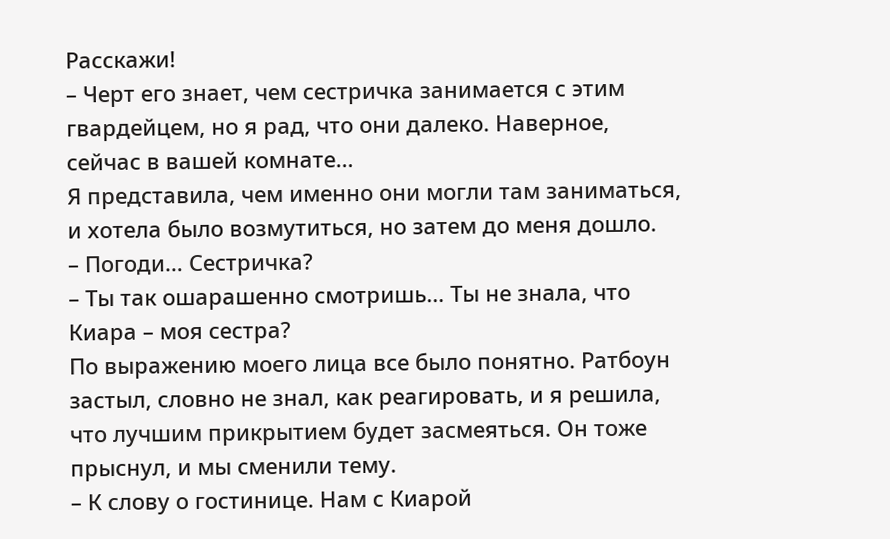Расскажи!
– Черт его знает, чем сестричка занимается с этим гвардейцем, но я рад, что они далеко. Наверное, сейчас в вашей комнате…
Я представила, чем именно они могли там заниматься, и хотела было возмутиться, но затем до меня дошло.
– Погоди… Сестричка?
– Ты так ошарашенно смотришь… Ты не знала, что Киара – моя сестра?
По выражению моего лица все было понятно. Ратбоун застыл, словно не знал, как реагировать, и я решила, что лучшим прикрытием будет засмеяться. Он тоже прыснул, и мы сменили тему.
– К слову о гостинице. Нам с Киарой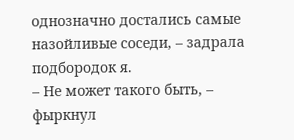однозначно достались самые назойливые соседи, – задрала подбородок я.
– Не может такого быть, – фыркнул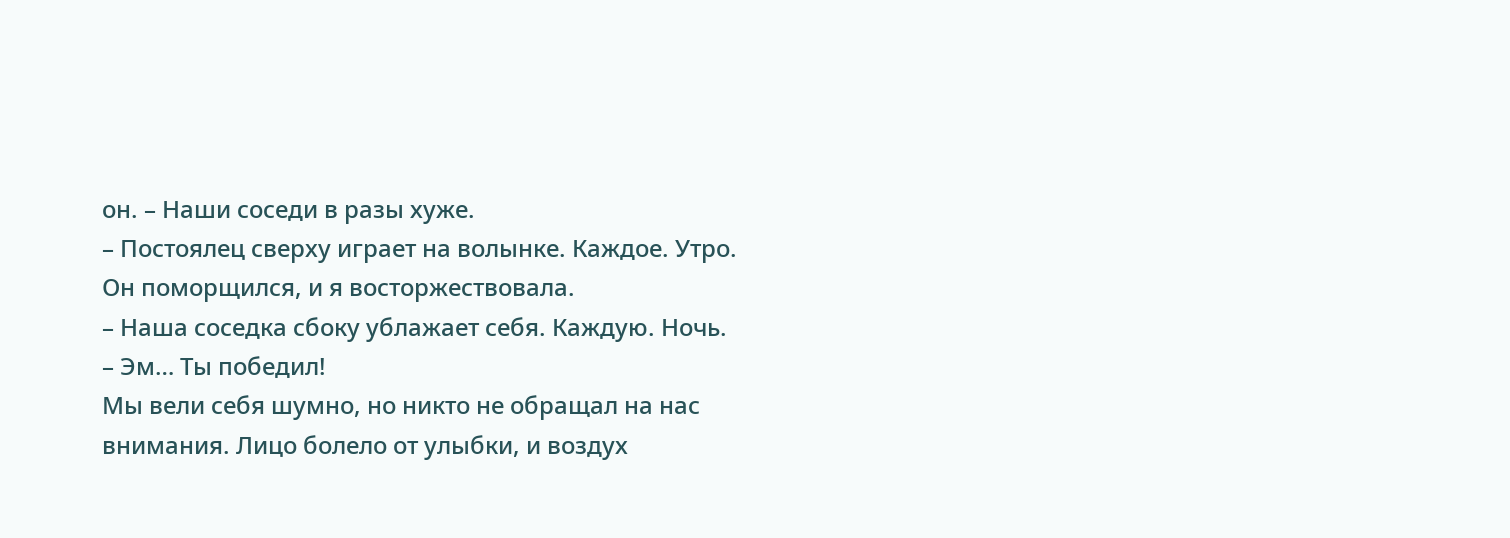он. – Наши соседи в разы хуже.
– Постоялец сверху играет на волынке. Каждое. Утро.
Он поморщился, и я восторжествовала.
– Наша соседка сбоку ублажает себя. Каждую. Ночь.
– Эм… Ты победил!
Мы вели себя шумно, но никто не обращал на нас внимания. Лицо болело от улыбки, и воздух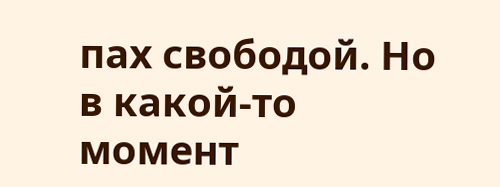пах свободой. Но в какой-то момент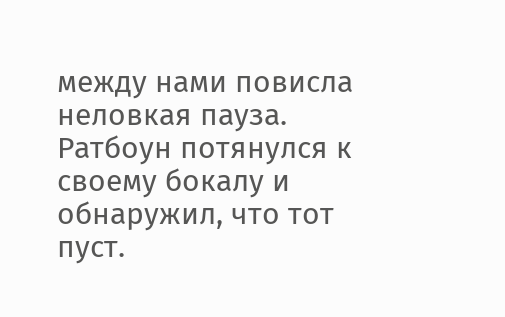между нами повисла неловкая пауза.
Ратбоун потянулся к своему бокалу и обнаружил, что тот пуст.